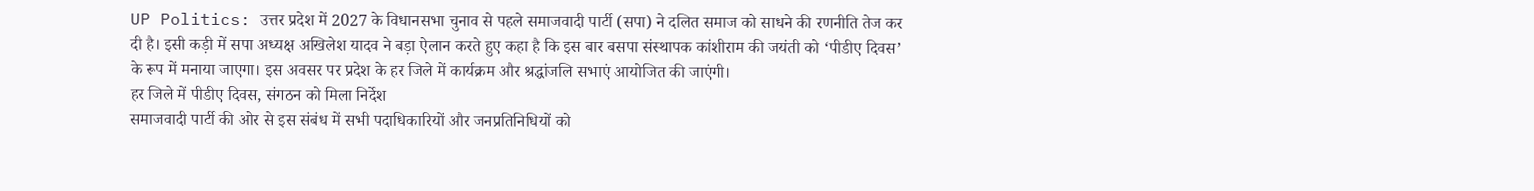UP Politics: उत्तर प्रदेश में 2027 के विधानसभा चुनाव से पहले समाजवादी पार्टी (सपा) ने दलित समाज को साधने की रणनीति तेज कर दी है। इसी कड़ी में सपा अध्यक्ष अखिलेश यादव ने बड़ा ऐलान करते हुए कहा है कि इस बार बसपा संस्थापक कांशीराम की जयंती को ‘पीडीए दिवस’ के रूप में मनाया जाएगा। इस अवसर पर प्रदेश के हर जिले में कार्यक्रम और श्रद्धांजलि सभाएं आयोजित की जाएंगी।
हर जिले में पीडीए दिवस, संगठन को मिला निर्देश
समाजवादी पार्टी की ओर से इस संबंध में सभी पदाधिकारियों और जनप्रतिनिधियों को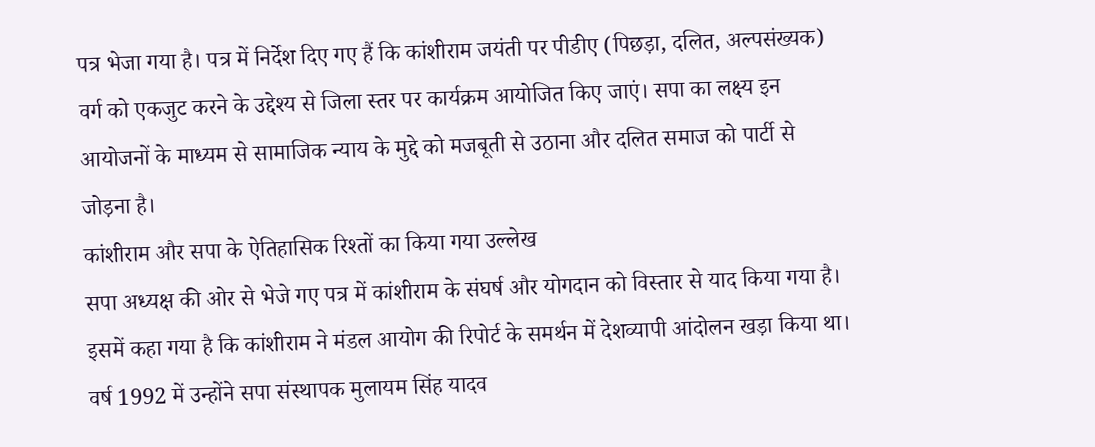पत्र भेजा गया है। पत्र में निर्देश दिए गए हैं कि कांशीराम जयंती पर पीडीए (पिछड़ा, दलित, अल्पसंख्यक) वर्ग को एकजुट करने के उद्देश्य से जिला स्तर पर कार्यक्रम आयोजित किए जाएं। सपा का लक्ष्य इन आयोजनों के माध्यम से सामाजिक न्याय के मुद्दे को मजबूती से उठाना और दलित समाज को पार्टी से जोड़ना है।
कांशीराम और सपा के ऐतिहासिक रिश्तों का किया गया उल्लेख
सपा अध्यक्ष की ओर से भेजे गए पत्र में कांशीराम के संघर्ष और योगदान को विस्तार से याद किया गया है। इसमें कहा गया है कि कांशीराम ने मंडल आयोग की रिपोर्ट के समर्थन में देशव्यापी आंदोलन खड़ा किया था। वर्ष 1992 में उन्होंने सपा संस्थापक मुलायम सिंह यादव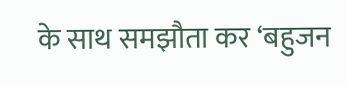के साथ समझौता कर ‘बहुजन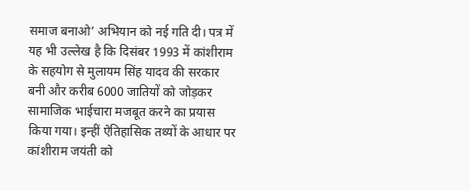समाज बनाओ’ अभियान को नई गति दी। पत्र में यह भी उल्लेख है कि दिसंबर 1993 में कांशीराम के सहयोग से मुलायम सिंह यादव की सरकार बनी और करीब 6000 जातियों को जोड़कर सामाजिक भाईचारा मजबूत करने का प्रयास किया गया। इन्हीं ऐतिहासिक तथ्यों के आधार पर कांशीराम जयंती को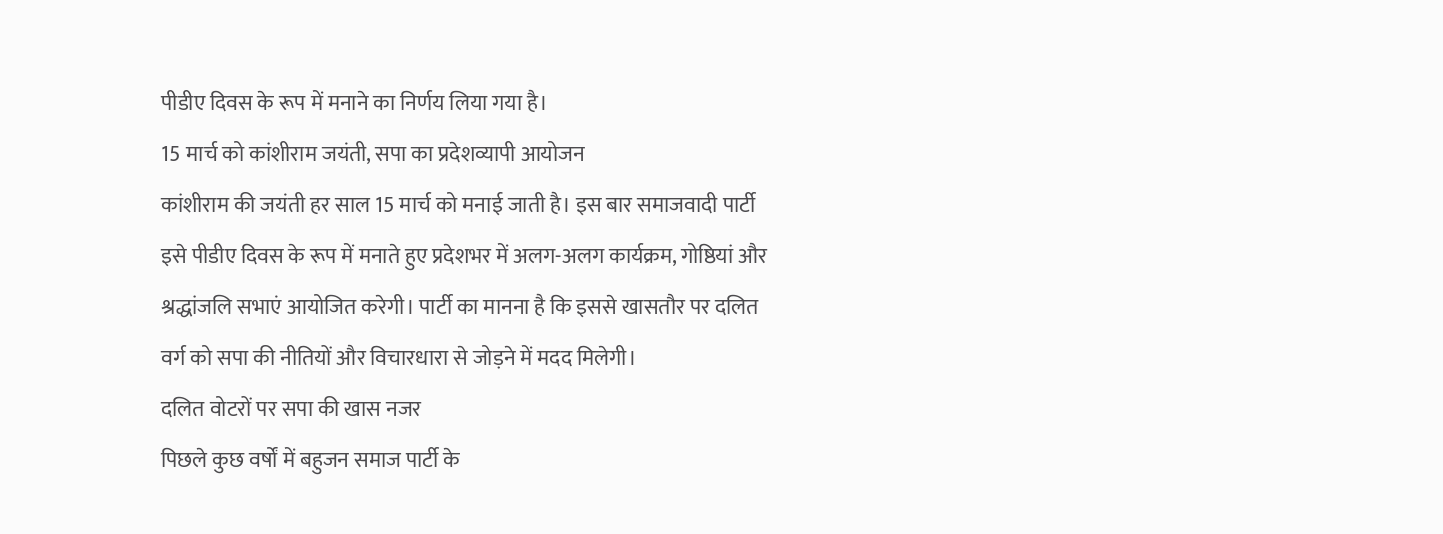पीडीए दिवस के रूप में मनाने का निर्णय लिया गया है।
15 मार्च को कांशीराम जयंती, सपा का प्रदेशव्यापी आयोजन
कांशीराम की जयंती हर साल 15 मार्च को मनाई जाती है। इस बार समाजवादी पार्टी इसे पीडीए दिवस के रूप में मनाते हुए प्रदेशभर में अलग-अलग कार्यक्रम, गोष्ठियां और श्रद्धांजलि सभाएं आयोजित करेगी। पार्टी का मानना है कि इससे खासतौर पर दलित वर्ग को सपा की नीतियों और विचारधारा से जोड़ने में मदद मिलेगी।
दलित वोटरों पर सपा की खास नजर
पिछले कुछ वर्षों में बहुजन समाज पार्टी के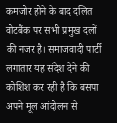कमजोर होने के बाद दलित वोटबैंक पर सभी प्रमुख दलों की नजर है। समाजवादी पार्टी लगातार यह संदेश देने की कोशिश कर रही है कि बसपा अपने मूल आंदोलन से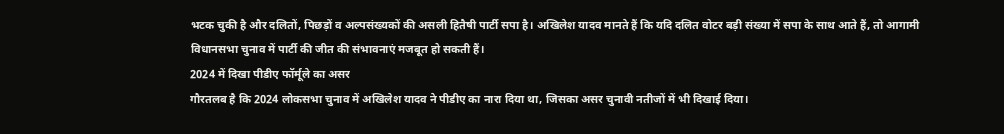भटक चुकी है और दलितों, पिछड़ों व अल्पसंख्यकों की असली हितैषी पार्टी सपा है। अखिलेश यादव मानते हैं कि यदि दलित वोटर बड़ी संख्या में सपा के साथ आते हैं, तो आगामी विधानसभा चुनाव में पार्टी की जीत की संभावनाएं मजबूत हो सकती हैं।
2024 में दिखा पीडीए फॉर्मूले का असर
गौरतलब है कि 2024 लोकसभा चुनाव में अखिलेश यादव ने पीडीए का नारा दिया था, जिसका असर चुनावी नतीजों में भी दिखाई दिया।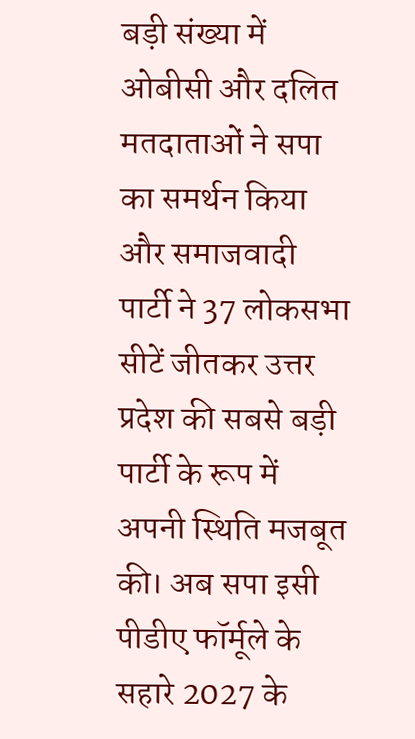बड़ी संख्या में ओबीसी और दलित मतदाताओं ने सपा का समर्थन किया और समाजवादी पार्टी ने 37 लोकसभा सीटें जीतकर उत्तर प्रदेश की सबसे बड़ी पार्टी के रूप में अपनी स्थिति मजबूत की। अब सपा इसी पीडीए फॉर्मूले के सहारे 2027 के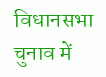विधानसभा चुनाव में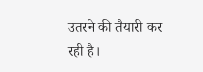उतरने की तैयारी कर रही है।